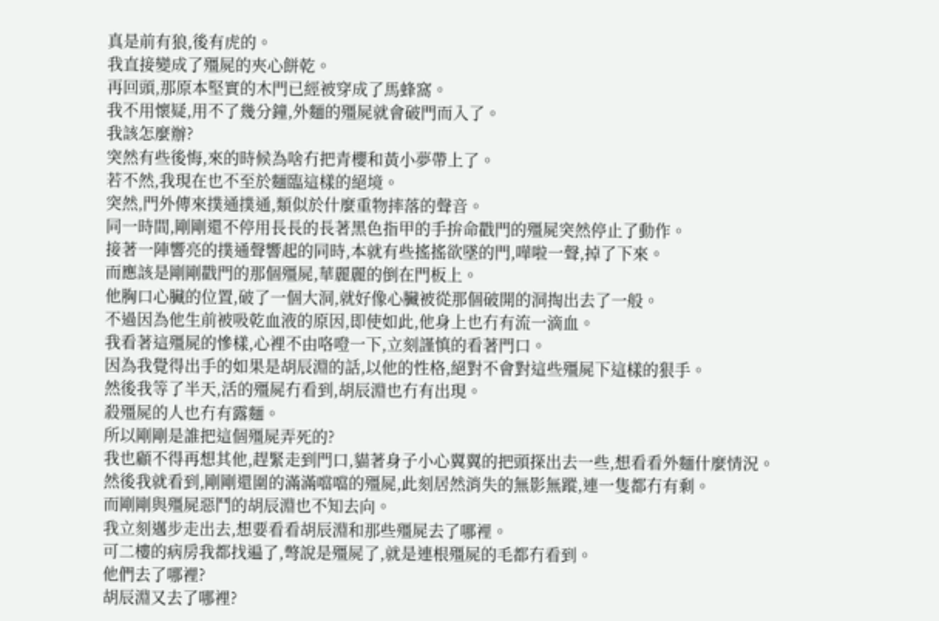真是前有狼,後有虎的。
我直接變成了殭屍的夾心餅乾。
再回頭,那原本堅實的木門已經被穿成了馬蜂窩。
我不用懷疑,用不了幾分鐘,外麵的殭屍就會破門而入了。
我該怎麼辦?
突然有些後悔,來的時候為啥冇把青櫻和黃小夢帶上了。
若不然,我現在也不至於麵臨這樣的絕境。
突然,門外傳來撲通撲通,類似於什麼重物摔落的聲音。
同一時間,剛剛還不停用長長的長著黑色指甲的手拚命戳門的殭屍突然停止了動作。
接著一陣響亮的撲通聲響起的同時,本就有些搖搖欲墜的門,嘩啦一聲,掉了下來。
而應該是剛剛戳門的那個殭屍,華麗麗的倒在門板上。
他胸口心臟的位置,破了一個大洞,就好像心臟被從那個破開的洞掏出去了一般。
不過因為他生前被吸乾血液的原因,即使如此,他身上也冇有流一滴血。
我看著這殭屍的慘樣,心裡不由咯噔一下,立刻謹慎的看著門口。
因為我覺得出手的如果是胡辰淵的話,以他的性格,絕對不會對這些殭屍下這樣的狠手。
然後我等了半天,活的殭屍冇看到,胡辰淵也冇有出現。
殺殭屍的人也冇有露麵。
所以剛剛是誰把這個殭屍弄死的?
我也顧不得再想其他,趕緊走到門口,貓著身子小心翼翼的把頭探出去一些,想看看外麵什麼情況。
然後我就看到,剛剛還圍的滿滿噹噹的殭屍,此刻居然消失的無影無蹤,連一隻都冇有剩。
而剛剛與殭屍惡鬥的胡辰淵也不知去向。
我立刻邁步走出去,想要看看胡辰淵和那些殭屍去了哪裡。
可二樓的病房我都找遍了,彆說是殭屍了,就是連根殭屍的毛都冇看到。
他們去了哪裡?
胡辰淵又去了哪裡?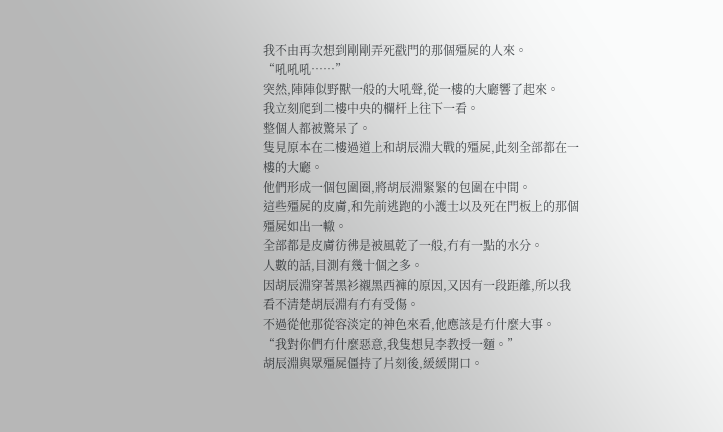我不由再次想到剛剛弄死戳門的那個殭屍的人來。
“吼吼吼……”
突然,陣陣似野獸一般的大吼聲,從一樓的大廳響了起來。
我立刻爬到二樓中央的欄杆上往下一看。
整個人都被驚呆了。
隻見原本在二樓過道上和胡辰淵大戰的殭屍,此刻全部都在一樓的大廳。
他們形成一個包圍圈,將胡辰淵緊緊的包圍在中間。
這些殭屍的皮膚,和先前逃跑的小護士以及死在門板上的那個殭屍如出一轍。
全部都是皮膚彷彿是被風乾了一般,冇有一點的水分。
人數的話,目測有幾十個之多。
因胡辰淵穿著黑衫襯黑西褲的原因,又因有一段距離,所以我看不清楚胡辰淵有冇有受傷。
不過從他那從容淡定的神色來看,他應該是冇什麼大事。
“我對你們冇什麼惡意,我隻想見李教授一麵。”
胡辰淵與眾殭屍僵持了片刻後,緩緩開口。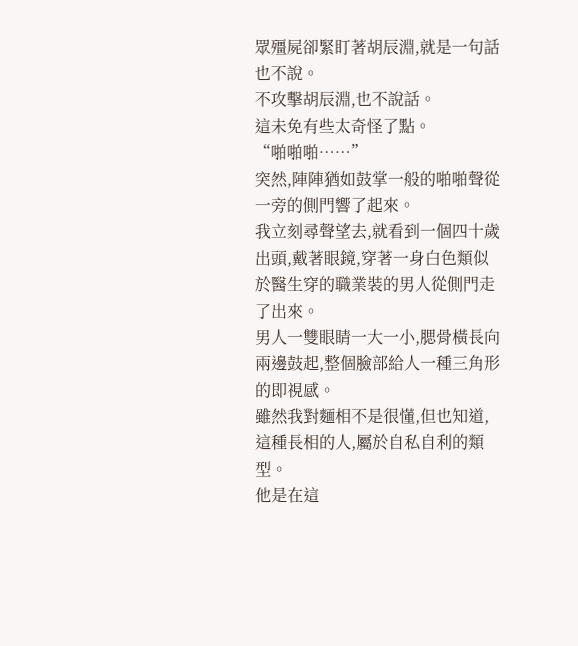眾殭屍卻緊盯著胡辰淵,就是一句話也不說。
不攻擊胡辰淵,也不說話。
這未免有些太奇怪了點。
“啪啪啪……”
突然,陣陣猶如鼓掌一般的啪啪聲從一旁的側門響了起來。
我立刻尋聲望去,就看到一個四十歲出頭,戴著眼鏡,穿著一身白色類似於醫生穿的職業裝的男人從側門走了出來。
男人一雙眼睛一大一小,腮骨橫長向兩邊鼓起,整個臉部給人一種三角形的即視感。
雖然我對麵相不是很懂,但也知道,這種長相的人,屬於自私自利的類型。
他是在這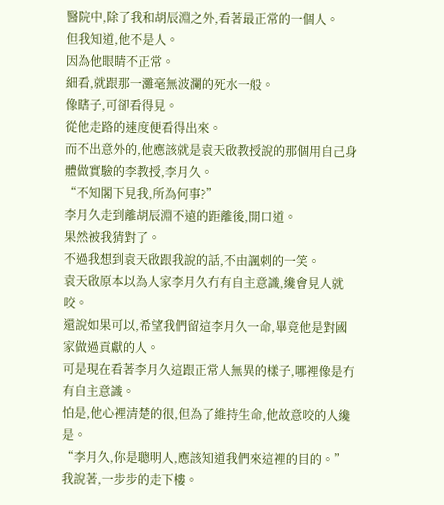醫院中,除了我和胡辰淵之外,看著最正常的一個人。
但我知道,他不是人。
因為他眼睛不正常。
細看,就跟那一灘毫無波瀾的死水一般。
像瞎子,可卻看得見。
從他走路的速度便看得出來。
而不出意外的,他應該就是袁天啟教授說的那個用自己身體做實驗的李教授,李月久。
“不知閣下見我,所為何事?”
李月久走到離胡辰淵不遠的距離後,開口道。
果然被我猜對了。
不過我想到袁天啟跟我說的話,不由諷刺的一笑。
袁天啟原本以為人家李月久冇有自主意識,纔會見人就咬。
還說如果可以,希望我們留這李月久一命,畢竟他是對國家做過貢獻的人。
可是現在看著李月久這跟正常人無異的樣子,哪裡像是冇有自主意識。
怕是,他心裡清楚的很,但為了維持生命,他故意咬的人纔是。
“李月久,你是聰明人,應該知道我們來這裡的目的。”
我說著,一步步的走下樓。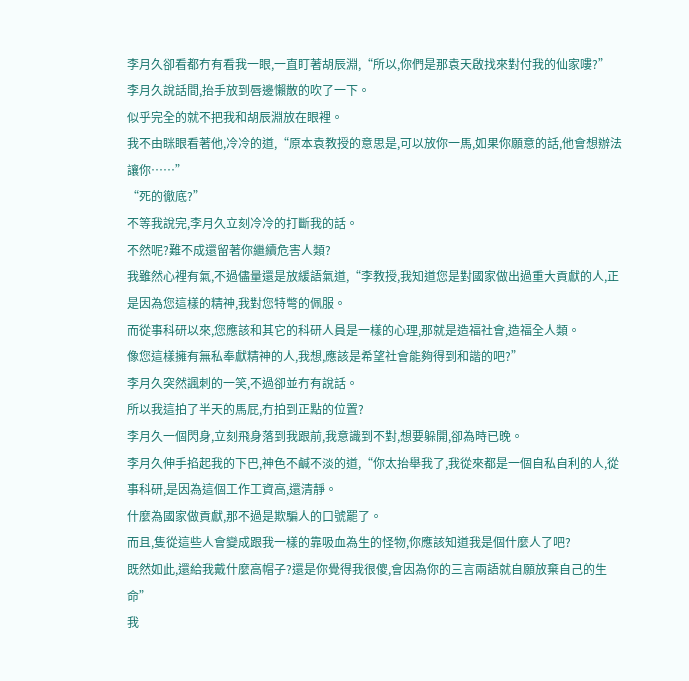李月久卻看都冇有看我一眼,一直盯著胡辰淵,“所以,你們是那袁天啟找來對付我的仙家嘍?”
李月久說話間,抬手放到唇邊懶散的吹了一下。
似乎完全的就不把我和胡辰淵放在眼裡。
我不由眯眼看著他,冷冷的道,“原本袁教授的意思是,可以放你一馬,如果你願意的話,他會想辦法讓你……”
“死的徹底?”
不等我說完,李月久立刻冷冷的打斷我的話。
不然呢?難不成還留著你繼續危害人類?
我雖然心裡有氣,不過儘量還是放緩語氣道,“李教授,我知道您是對國家做出過重大貢獻的人,正是因為您這樣的精神,我對您特彆的佩服。
而從事科研以來,您應該和其它的科研人員是一樣的心理,那就是造福社會,造福全人類。
像您這樣擁有無私奉獻精神的人,我想,應該是希望社會能夠得到和諧的吧?”
李月久突然諷刺的一笑,不過卻並冇有說話。
所以我這拍了半天的馬屁,冇拍到正點的位置?
李月久一個閃身,立刻飛身落到我跟前,我意識到不對,想要躲開,卻為時已晚。
李月久伸手掐起我的下巴,神色不鹹不淡的道,“你太抬舉我了,我從來都是一個自私自利的人,從事科研,是因為這個工作工資高,還清靜。
什麼為國家做貢獻,那不過是欺騙人的口號罷了。
而且,隻從這些人會變成跟我一樣的靠吸血為生的怪物,你應該知道我是個什麼人了吧?
既然如此,還給我戴什麼高帽子?還是你覺得我很傻,會因為你的三言兩語就自願放棄自己的生命”
我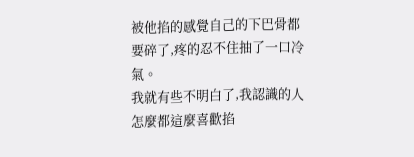被他掐的感覺自己的下巴骨都要碎了,疼的忍不住抽了一口冷氣。
我就有些不明白了,我認識的人怎麼都這麼喜歡掐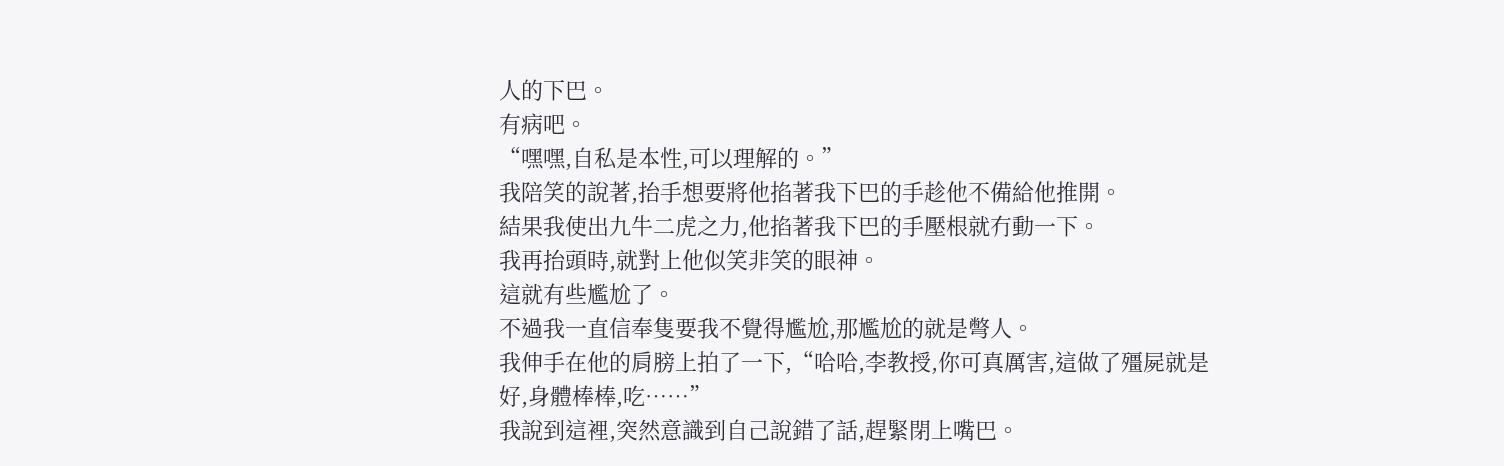人的下巴。
有病吧。
“嘿嘿,自私是本性,可以理解的。”
我陪笑的說著,抬手想要將他掐著我下巴的手趁他不備給他推開。
結果我使出九牛二虎之力,他掐著我下巴的手壓根就冇動一下。
我再抬頭時,就對上他似笑非笑的眼神。
這就有些尷尬了。
不過我一直信奉隻要我不覺得尷尬,那尷尬的就是彆人。
我伸手在他的肩膀上拍了一下,“哈哈,李教授,你可真厲害,這做了殭屍就是好,身體棒棒,吃……”
我說到這裡,突然意識到自己說錯了話,趕緊閉上嘴巴。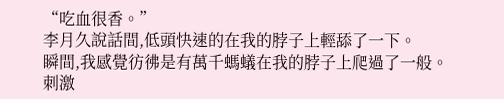“吃血很香。”
李月久說話間,低頭快速的在我的脖子上輕舔了一下。
瞬間,我感覺彷彿是有萬千螞蟻在我的脖子上爬過了一般。
刺激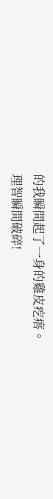的我瞬間起了一身的雞皮疙瘩。
理智瞬間破碎!